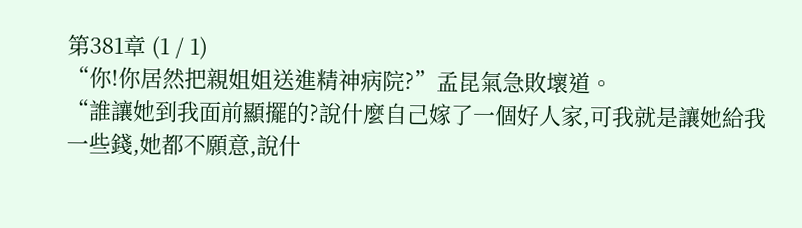第381章 (1 / 1)
“你!你居然把親姐姐送進精神病院?”孟昆氣急敗壞道。
“誰讓她到我面前顯擺的?說什麼自己嫁了一個好人家,可我就是讓她給我一些錢,她都不願意,說什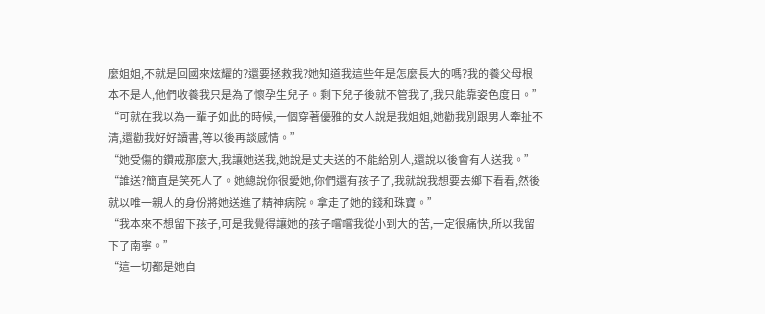麼姐姐,不就是回國來炫耀的?還要拯救我?她知道我這些年是怎麼長大的嗎?我的養父母根本不是人,他們收養我只是為了懷孕生兒子。剩下兒子後就不管我了,我只能靠姿色度日。”
“可就在我以為一輩子如此的時候,一個穿著優雅的女人說是我姐姐,她勸我別跟男人牽扯不清,還勸我好好讀書,等以後再談感情。”
“她受傷的鑽戒那麼大,我讓她送我,她說是丈夫送的不能給別人,還說以後會有人送我。”
“誰送?簡直是笑死人了。她總說你很愛她,你們還有孩子了,我就說我想要去鄉下看看,然後就以唯一親人的身份將她送進了精神病院。拿走了她的錢和珠寶。”
“我本來不想留下孩子,可是我覺得讓她的孩子嚐嚐我從小到大的苦,一定很痛快,所以我留下了南寧。”
“這一切都是她自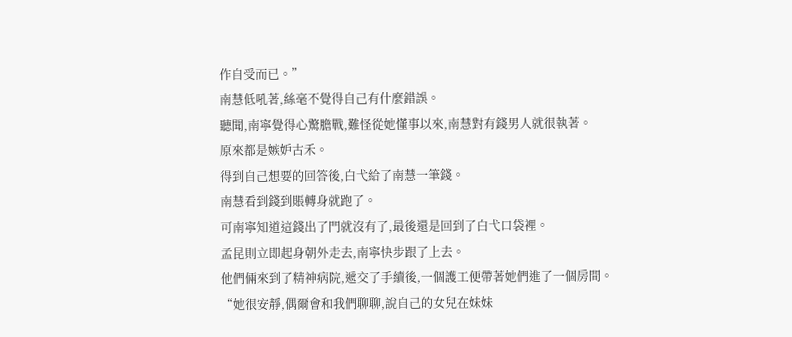作自受而已。”
南慧低吼著,絲毫不覺得自己有什麼錯誤。
聽聞,南寧覺得心驚膽戰,難怪從她懂事以來,南慧對有錢男人就很執著。
原來都是嫉妒古禾。
得到自己想要的回答後,白弋給了南慧一筆錢。
南慧看到錢到賬轉身就跑了。
可南寧知道這錢出了門就沒有了,最後還是回到了白弋口袋裡。
孟昆則立即起身朝外走去,南寧快步跟了上去。
他們倆來到了精神病院,遞交了手續後,一個護工便帶著她們進了一個房間。
“她很安靜,偶爾會和我們聊聊,說自己的女兒在妹妹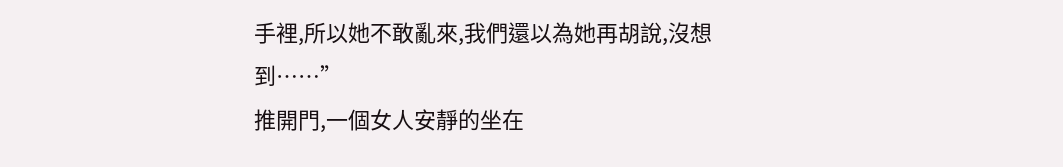手裡,所以她不敢亂來,我們還以為她再胡說,沒想到……”
推開門,一個女人安靜的坐在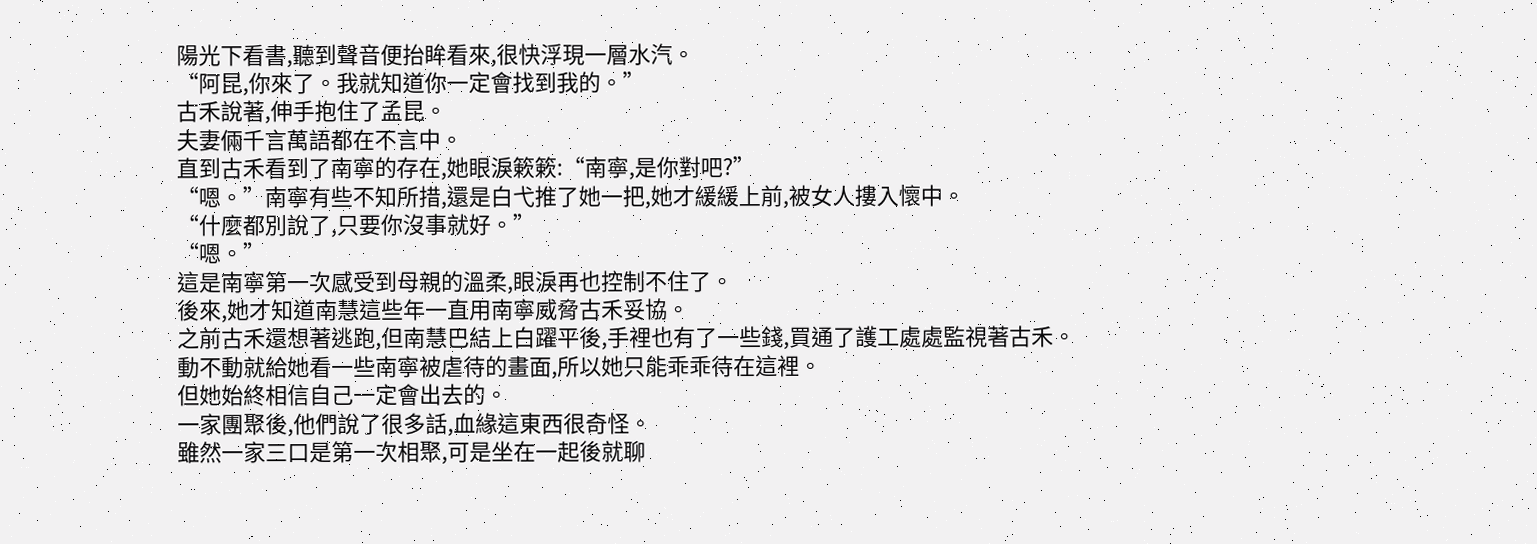陽光下看書,聽到聲音便抬眸看來,很快浮現一層水汽。
“阿昆,你來了。我就知道你一定會找到我的。”
古禾說著,伸手抱住了孟昆。
夫妻倆千言萬語都在不言中。
直到古禾看到了南寧的存在,她眼淚簌簌:“南寧,是你對吧?”
“嗯。”南寧有些不知所措,還是白弋推了她一把,她才緩緩上前,被女人摟入懷中。
“什麼都別說了,只要你沒事就好。”
“嗯。”
這是南寧第一次感受到母親的溫柔,眼淚再也控制不住了。
後來,她才知道南慧這些年一直用南寧威脅古禾妥協。
之前古禾還想著逃跑,但南慧巴結上白躍平後,手裡也有了一些錢,買通了護工處處監視著古禾。
動不動就給她看一些南寧被虐待的畫面,所以她只能乖乖待在這裡。
但她始終相信自己一定會出去的。
一家團聚後,他們說了很多話,血緣這東西很奇怪。
雖然一家三口是第一次相聚,可是坐在一起後就聊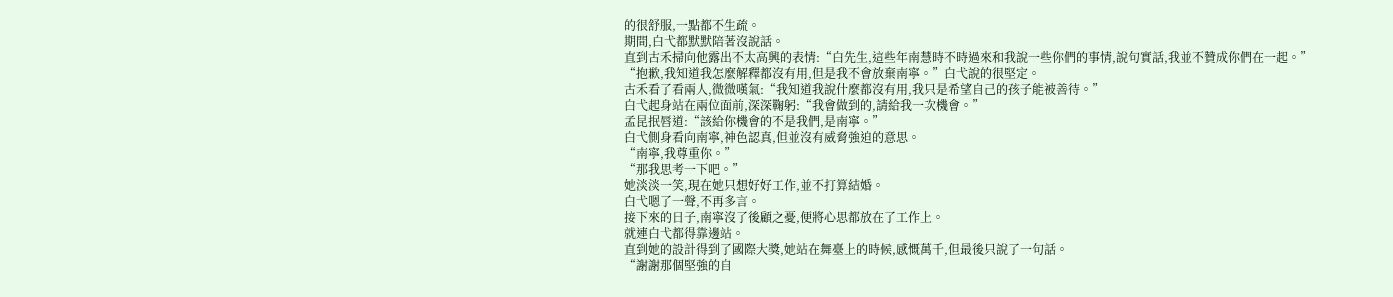的很舒服,一點都不生疏。
期間,白弋都默默陪著沒說話。
直到古禾掃向他露出不太高興的表情:“白先生,這些年南慧時不時過來和我說一些你們的事情,說句實話,我並不贊成你們在一起。”
“抱歉,我知道我怎麼解釋都沒有用,但是我不會放棄南寧。”白弋說的很堅定。
古禾看了看兩人,微微嘆氣:“我知道我說什麼都沒有用,我只是希望自己的孩子能被善待。”
白弋起身站在兩位面前,深深鞠躬:“我會做到的,請給我一次機會。”
孟昆抿唇道:“該給你機會的不是我們,是南寧。”
白弋側身看向南寧,神色認真,但並沒有威脅強迫的意思。
“南寧,我尊重你。”
“那我思考一下吧。”
她淡淡一笑,現在她只想好好工作,並不打算結婚。
白弋嗯了一聲,不再多言。
接下來的日子,南寧沒了後顧之憂,便將心思都放在了工作上。
就連白弋都得靠邊站。
直到她的設計得到了國際大獎,她站在舞臺上的時候,感慨萬千,但最後只說了一句話。
“謝謝那個堅強的自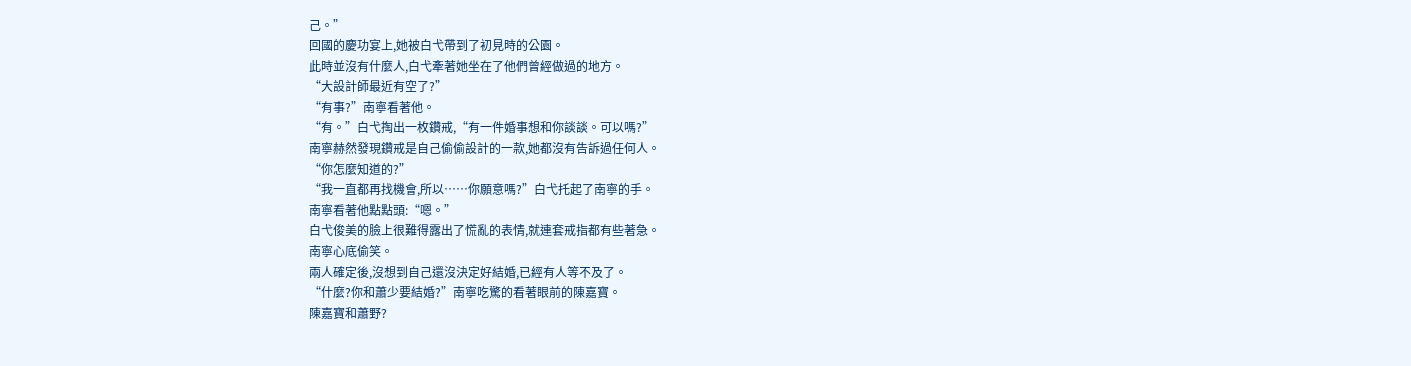己。”
回國的慶功宴上,她被白弋帶到了初見時的公園。
此時並沒有什麼人,白弋牽著她坐在了他們曾經做過的地方。
“大設計師最近有空了?”
“有事?”南寧看著他。
“有。”白弋掏出一枚鑽戒,“有一件婚事想和你談談。可以嗎?”
南寧赫然發現鑽戒是自己偷偷設計的一款,她都沒有告訴過任何人。
“你怎麼知道的?”
“我一直都再找機會,所以……你願意嗎?”白弋托起了南寧的手。
南寧看著他點點頭:“嗯。”
白弋俊美的臉上很難得露出了慌亂的表情,就連套戒指都有些著急。
南寧心底偷笑。
兩人確定後,沒想到自己還沒決定好結婚,已經有人等不及了。
“什麼?你和蕭少要結婚?”南寧吃驚的看著眼前的陳嘉寶。
陳嘉寶和蕭野?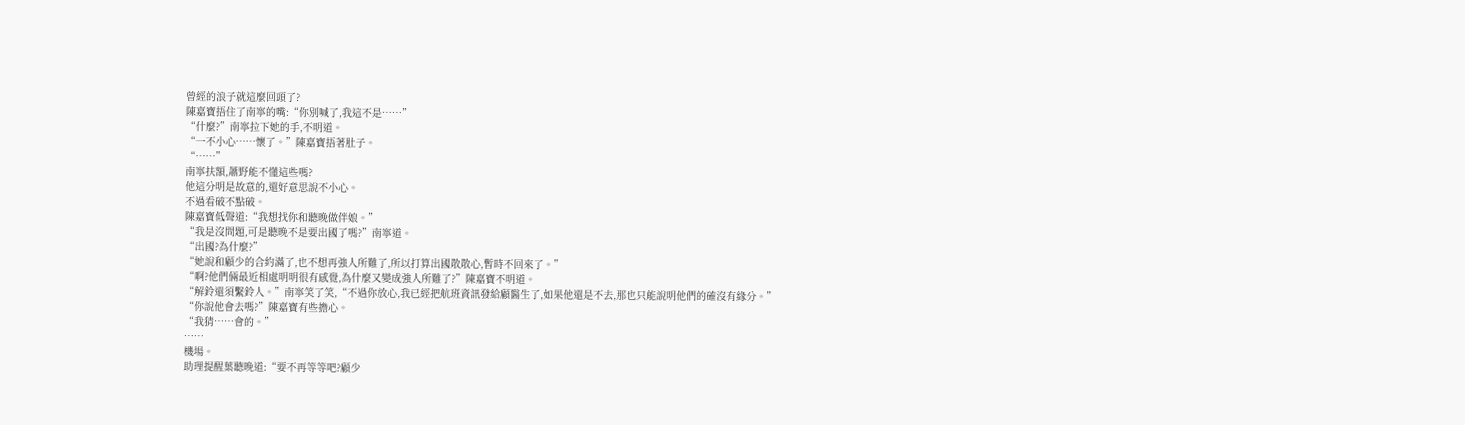曾經的浪子就這麼回頭了?
陳嘉寶捂住了南寧的嘴:“你別喊了,我這不是……”
“什麼?”南寧拉下她的手,不明道。
“一不小心……懷了。”陳嘉寶捂著肚子。
“……”
南寧扶額,蕭野能不懂這些嗎?
他這分明是故意的,還好意思說不小心。
不過看破不點破。
陳嘉寶低聲道:“我想找你和聽晚做伴娘。”
“我是沒問題,可是聽晚不是要出國了嗎?”南寧道。
“出國?為什麼?”
“她說和顧少的合約滿了,也不想再強人所難了,所以打算出國散散心,暫時不回來了。”
“啊?他們倆最近相處明明很有感覺,為什麼又變成強人所難了?”陳嘉寶不明道。
“解鈴還須繫鈴人。”南寧笑了笑,“不過你放心,我已經把航班資訊發給顧醫生了,如果他還是不去,那也只能說明他們的確沒有緣分。”
“你說他會去嗎?”陳嘉寶有些擔心。
“我猜……會的。”
……
機場。
助理提醒葉聽晚道:“要不再等等吧?顧少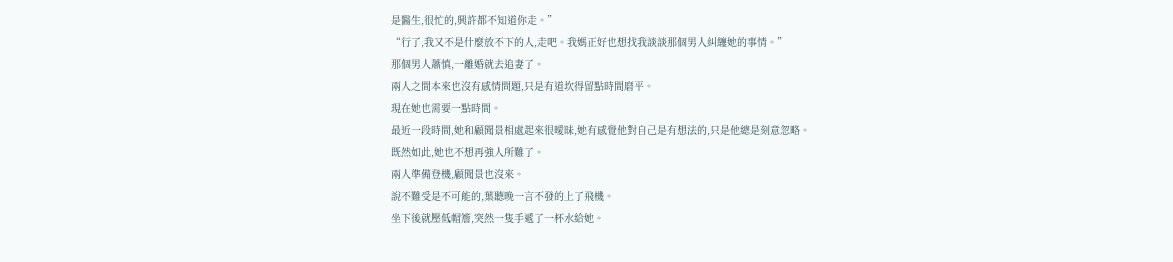是醫生,很忙的,興許都不知道你走。”
“行了,我又不是什麼放不下的人,走吧。我媽正好也想找我談談那個男人糾纏她的事情。”
那個男人蕭慎,一離婚就去追妻了。
兩人之間本來也沒有感情問題,只是有道坎得留點時間磨平。
現在她也需要一點時間。
最近一段時間,她和顧聞景相處起來很曖昧,她有感覺他對自己是有想法的,只是他總是刻意忽略。
既然如此,她也不想再強人所難了。
兩人準備登機,顧聞景也沒來。
說不難受是不可能的,葉聽晚一言不發的上了飛機。
坐下後就壓低帽簷,突然一隻手遞了一杯水給她。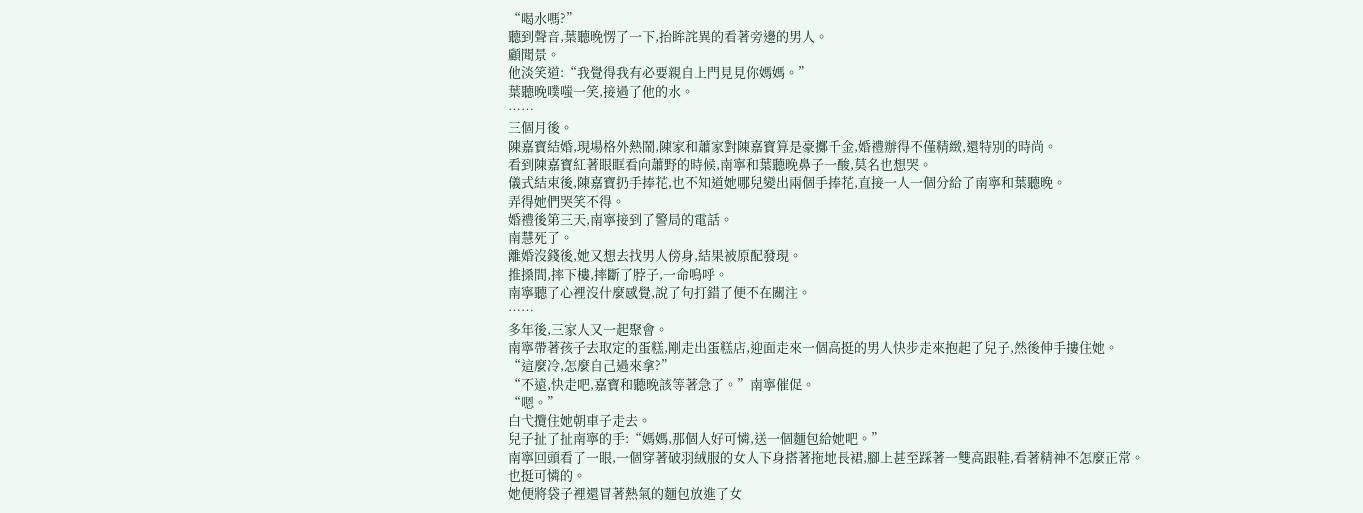“喝水嗎?”
聽到聲音,葉聽晚愣了一下,抬眸詫異的看著旁邊的男人。
顧聞景。
他淡笑道:“我覺得我有必要親自上門見見你媽媽。”
葉聽晚噗嗤一笑,接過了他的水。
……
三個月後。
陳嘉寶結婚,現場格外熱鬧,陳家和蕭家對陳嘉寶算是豪擲千金,婚禮辦得不僅精緻,還特別的時尚。
看到陳嘉寶紅著眼眶看向蕭野的時候,南寧和葉聽晚鼻子一酸,莫名也想哭。
儀式結束後,陳嘉寶扔手捧花,也不知道她哪兒變出兩個手捧花,直接一人一個分給了南寧和葉聽晚。
弄得她們哭笑不得。
婚禮後第三天,南寧接到了警局的電話。
南慧死了。
離婚沒錢後,她又想去找男人傍身,結果被原配發現。
推搡間,摔下樓,摔斷了脖子,一命嗚呼。
南寧聽了心裡沒什麼感覺,說了句打錯了便不在關注。
……
多年後,三家人又一起聚會。
南寧帶著孩子去取定的蛋糕,剛走出蛋糕店,迎面走來一個高挺的男人快步走來抱起了兒子,然後伸手摟住她。
“這麼冷,怎麼自己過來拿?”
“不遠,快走吧,嘉寶和聽晚該等著急了。”南寧催促。
“嗯。”
白弋攬住她朝車子走去。
兒子扯了扯南寧的手:“媽媽,那個人好可憐,送一個麵包給她吧。”
南寧回頭看了一眼,一個穿著破羽絨服的女人下身搭著拖地長裙,腳上甚至踩著一雙高跟鞋,看著精神不怎麼正常。
也挺可憐的。
她便將袋子裡還冒著熱氣的麵包放進了女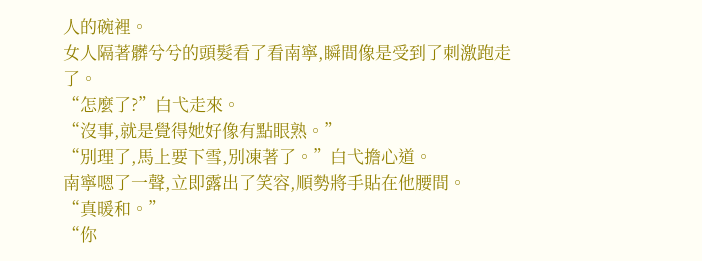人的碗裡。
女人隔著髒兮兮的頭髮看了看南寧,瞬間像是受到了刺激跑走了。
“怎麼了?”白弋走來。
“沒事,就是覺得她好像有點眼熟。”
“別理了,馬上要下雪,別凍著了。”白弋擔心道。
南寧嗯了一聲,立即露出了笑容,順勢將手貼在他腰間。
“真暖和。”
“你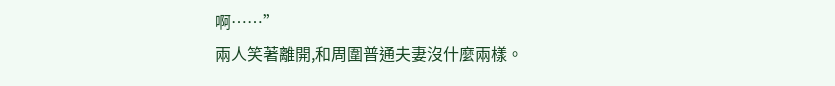啊……”
兩人笑著離開,和周圍普通夫妻沒什麼兩樣。